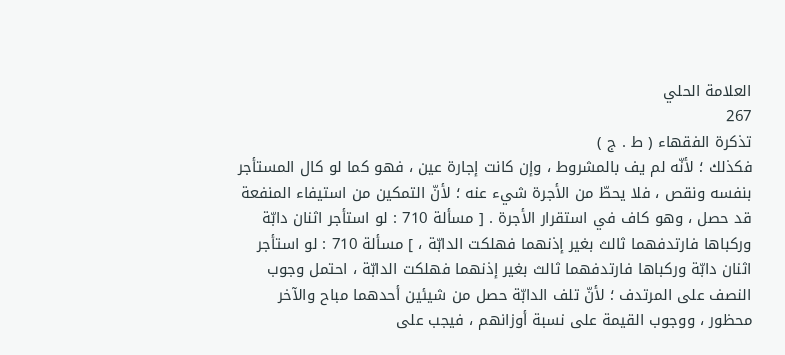العلامة الحلي
267
تذكرة الفقهاء ( ط . ج )
فكذلك ؛ لأنّه لم يف بالمشروط ، وإن كانت إجارة عين ، فهو كما لو كال المستأجر بنفسه ونقص ، فلا يحطّ من الأجرة شيء عنه ؛ لأنّ التمكين من استيفاء المنفعة قد حصل ، وهو كاف في استقرار الأجرة . [ مسألة 710 : لو استأجر اثنان دابّة وركباها فارتدفهما ثالث بغير إذنهما فهلكت الدابّة ، ] مسألة 710 : لو استأجر اثنان دابّة وركباها فارتدفهما ثالث بغير إذنهما فهلكت الدابّة ، احتمل وجوب النصف على المرتدف ؛ لأنّ تلف الدابّة حصل من شيئين أحدهما مباح والآخر محظور ، ووجوب القيمة على نسبة أوزانهم ، فيجب على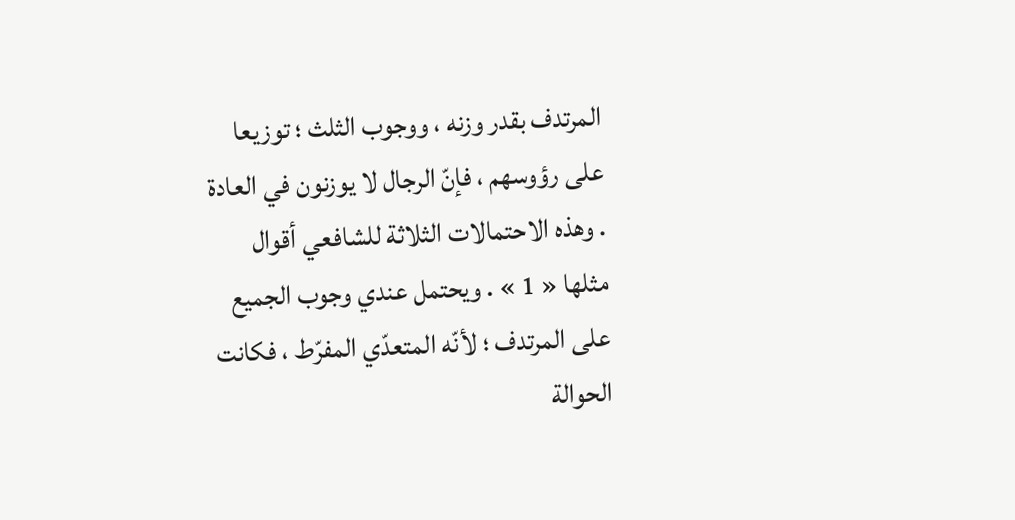المرتدف بقدر وزنه ، ووجوب الثلث ؛ توزيعا على رؤوسهم ، فإنّ الرجال لا يوزنون في العادة . وهذه الاحتمالات الثلاثة للشافعي أقوال مثلها « 1 » . ويحتمل عندي وجوب الجميع على المرتدف ؛ لأنّه المتعدّي المفرّط ، فكانت الحوالة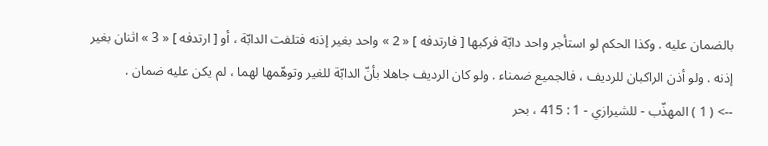بالضمان عليه . وكذا الحكم لو استأجر واحد دابّة فركبها [ فارتدفه ] « 2 » واحد بغير إذنه فتلفت الدابّة ، أو [ ارتدفه ] « 3 » اثنان بغير إذنه . ولو أذن الراكبان للرديف ، فالجميع ضمناء . ولو كان الرديف جاهلا بأنّ الدابّة للغير وتوهّمها لهما ، لم يكن عليه ضمان .
--> ( 1 ) المهذّب - للشيرازي - 1 : 415 ، بحر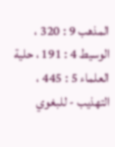المذهب 9 : 320 ، الوسيط 4 : 191 ، حلية العلماء 5 : 445 ، التهذيب - للبغوي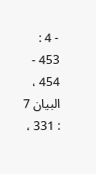- 4 : 453 - 454 ، البيان 7 : 331 ،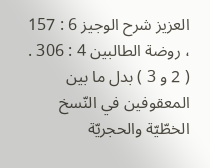العزيز شرح الوجيز 6 : 157 ، روضة الطالبين 4 : 306 . ( 2 و 3 ) بدل ما بين المعقوفين في النّسخ الخطّيّة والحجريّة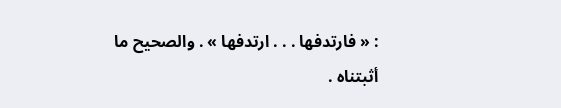: « فارتدفها . . . ارتدفها » . والصحيح ما أثبتناه .